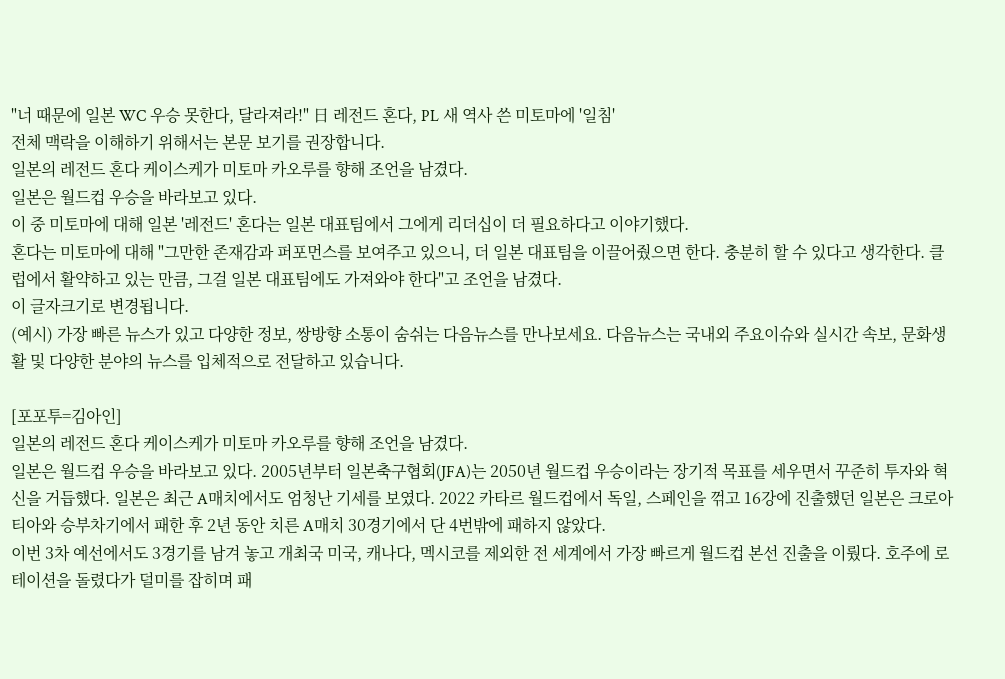"너 때문에 일본 WC 우승 못한다, 달라져라!" 日 레전드 혼다, PL 새 역사 쓴 미토마에 '일침'
전체 맥락을 이해하기 위해서는 본문 보기를 권장합니다.
일본의 레전드 혼다 케이스케가 미토마 카오루를 향해 조언을 남겼다.
일본은 월드컵 우승을 바라보고 있다.
이 중 미토마에 대해 일본 '레전드' 혼다는 일본 대표팀에서 그에게 리더십이 더 필요하다고 이야기했다.
혼다는 미토마에 대해 "그만한 존재감과 퍼포먼스를 보여주고 있으니, 더 일본 대표팀을 이끌어줬으면 한다. 충분히 할 수 있다고 생각한다. 클럽에서 활약하고 있는 만큼, 그걸 일본 대표팀에도 가져와야 한다"고 조언을 남겼다.
이 글자크기로 변경됩니다.
(예시) 가장 빠른 뉴스가 있고 다양한 정보, 쌍방향 소통이 숨쉬는 다음뉴스를 만나보세요. 다음뉴스는 국내외 주요이슈와 실시간 속보, 문화생활 및 다양한 분야의 뉴스를 입체적으로 전달하고 있습니다.

[포포투=김아인]
일본의 레전드 혼다 케이스케가 미토마 카오루를 향해 조언을 남겼다.
일본은 월드컵 우승을 바라보고 있다. 2005년부터 일본축구협회(JFA)는 2050년 월드컵 우승이라는 장기적 목표를 세우면서 꾸준히 투자와 혁신을 거듭했다. 일본은 최근 A매치에서도 엄청난 기세를 보였다. 2022 카타르 월드컵에서 독일, 스페인을 꺾고 16강에 진출했던 일본은 크로아티아와 승부차기에서 패한 후 2년 동안 치른 A매치 30경기에서 단 4번밖에 패하지 않았다.
이번 3차 예선에서도 3경기를 남겨 놓고 개최국 미국, 캐나다, 멕시코를 제외한 전 세계에서 가장 빠르게 월드컵 본선 진출을 이뤘다. 호주에 로테이션을 돌렸다가 덜미를 잡히며 패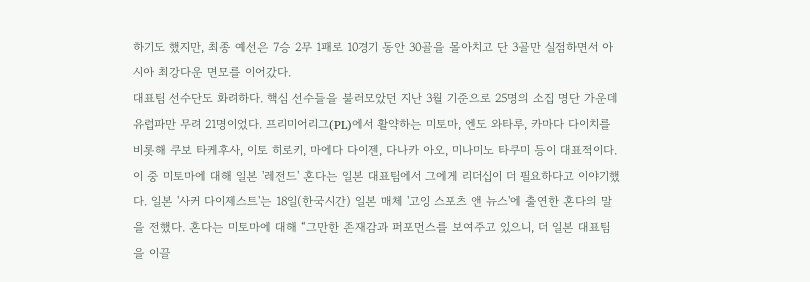하기도 했지만, 최종 예선은 7승 2무 1패로 10경기 동안 30골을 몰아치고 단 3골만 실점하면서 아시아 최강다운 면모를 이어갔다.
대표팀 선수단도 화려하다. 핵심 선수들을 불러모았던 지난 3월 기준으로 25명의 소집 명단 가운데 유럽파만 무려 21명이었다. 프리미어리그(PL)에서 활약하는 미토마, 엔도 와타루, 카마다 다이치를 비롯해 쿠보 타케후사, 이토 히로키, 마에다 다이젠, 다나카 아오, 미나미노 타쿠미 등이 대표적이다.
이 중 미토마에 대해 일본 '레전드' 혼다는 일본 대표팀에서 그에게 리더십이 더 필요하다고 이야기했다. 일본 '사커 다이제스트'는 18일(한국시간) 일본 매체 '고잉 스포츠 앤 뉴스'에 출연한 혼다의 말을 전했다. 혼다는 미토마에 대해 “그만한 존재감과 퍼포먼스를 보여주고 있으니, 더 일본 대표팀을 이끌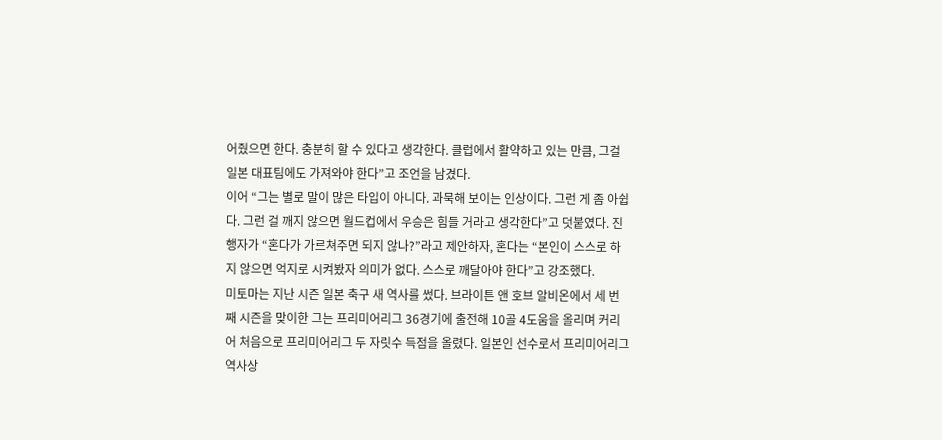어줬으면 한다. 충분히 할 수 있다고 생각한다. 클럽에서 활약하고 있는 만큼, 그걸 일본 대표팀에도 가져와야 한다”고 조언을 남겼다.
이어 “그는 별로 말이 많은 타입이 아니다. 과묵해 보이는 인상이다. 그런 게 좀 아쉽다. 그런 걸 깨지 않으면 월드컵에서 우승은 힘들 거라고 생각한다”고 덧붙였다. 진행자가 “혼다가 가르쳐주면 되지 않나?”라고 제안하자, 혼다는 “본인이 스스로 하지 않으면 억지로 시켜봤자 의미가 없다. 스스로 깨달아야 한다”고 강조했다.
미토마는 지난 시즌 일본 축구 새 역사를 썼다. 브라이튼 앤 호브 알비온에서 세 번째 시즌을 맞이한 그는 프리미어리그 36경기에 출전해 10골 4도움을 올리며 커리어 처음으로 프리미어리그 두 자릿수 득점을 올렸다. 일본인 선수로서 프리미어리그 역사상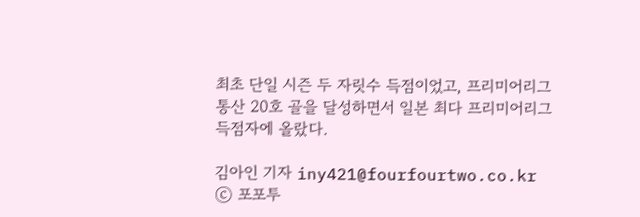최초 단일 시즌 두 자릿수 득점이었고, 프리미어리그 통산 20호 골을 달성하면서 일본 최다 프리미어리그 득점자에 올랐다.

김아인 기자 iny421@fourfourtwo.co.kr
ⓒ 포포투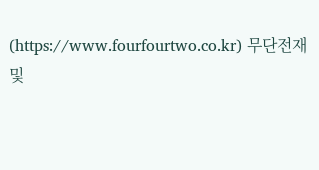(https://www.fourfourtwo.co.kr) 무단전재 및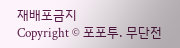재배포금지
Copyright © 포포투. 무단전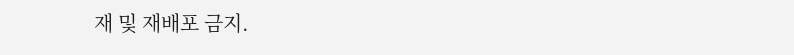재 및 재배포 금지.